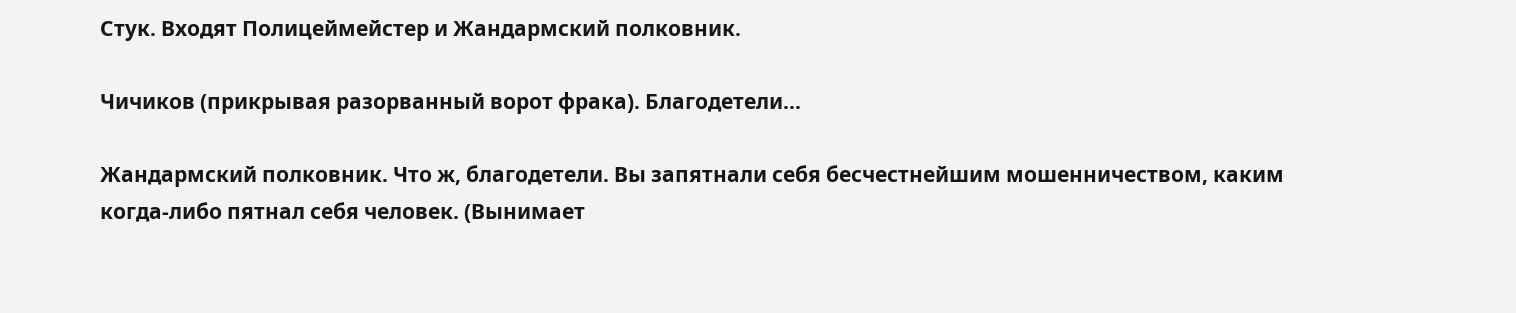Стук. Входят Полицеймейстер и Жандармский полковник.

Чичиков (прикрывая разорванный ворот фрака). Благодетели...

Жандармский полковник. Что ж, благодетели. Вы запятнали себя бесчестнейшим мошенничеством, каким когда-либо пятнал себя человек. (Вынимает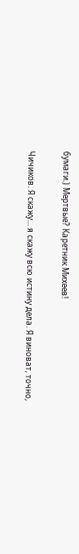бумаги.) Мертвые? Каретник Михеев!

Чичиков. Я скажу... я скажу всю истину дела. Я виноват, точно,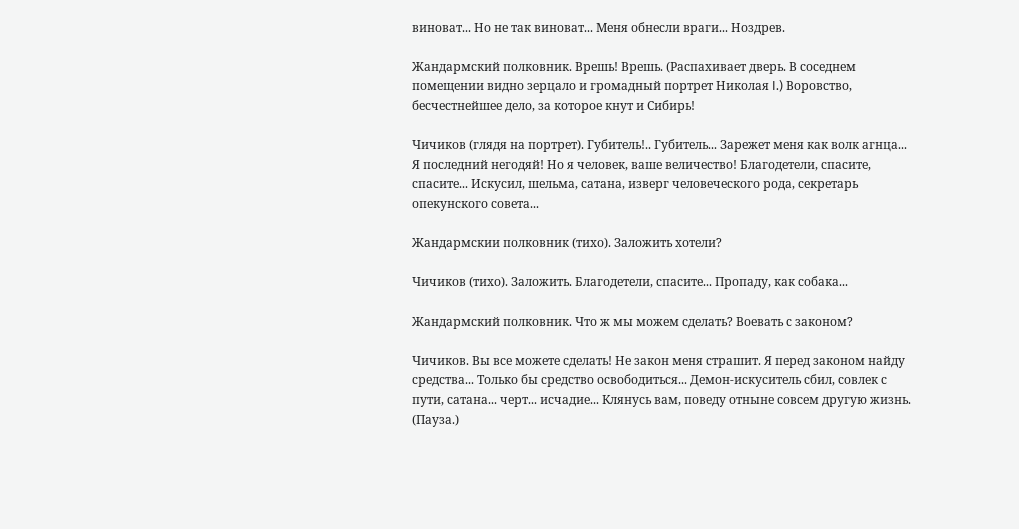виноват... Но не так виноват... Меня обнесли враги... Ноздрев.

Жандармский полковник. Врешь! Врешь. (Распахивает дверь. В соседнем помещении видно зерцало и громадный портрет Николая I.) Воровство, бесчестнейшее дело, за которое кнут и Сибирь!

Чичиков (глядя на портрет). Губитель!.. Губитель... Зарежет меня как волк агнца... Я последний негодяй! Но я человек, ваше величество! Благодетели, спасите, спасите... Искусил, шельма, сатана, изверг человеческого рода, секретарь опекунского совета...

Жандармскии полковник (тихо). Заложить хотели?

Чичиков (тихо). Заложить. Благодетели, спасите... Пропаду, как собака...

Жандармский полковник. Что ж мы можем сделать? Воевать с законом?

Чичиков. Вы все можете сделать! Не закон меня страшит. Я перед законом найду средства... Только бы средство освободиться... Демон-искуситель сбил, совлек с пути, сатана... черт... исчадие... Клянусь вам, поведу отныне совсем другую жизнь. (Пауза.)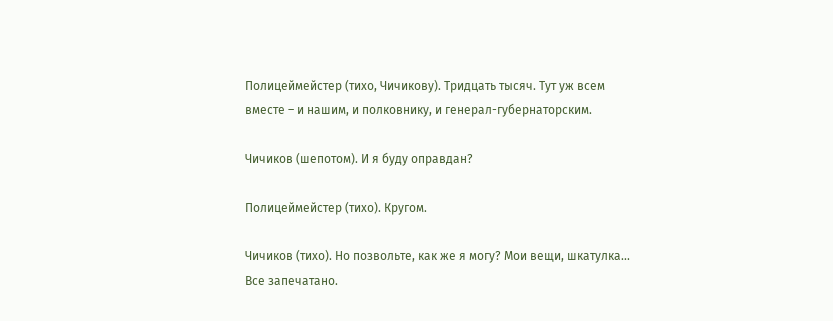Полицеймейстер (тихо, Чичикову). Тридцать тысяч. Тут уж всем вместе – и нашим, и полковнику, и генерал-губернаторским.

Чичиков (шепотом). И я буду оправдан?

Полицеймейстер (тихо). Кругом.

Чичиков (тихо). Но позвольте, как же я могу? Мои вещи, шкатулка... Все запечатано.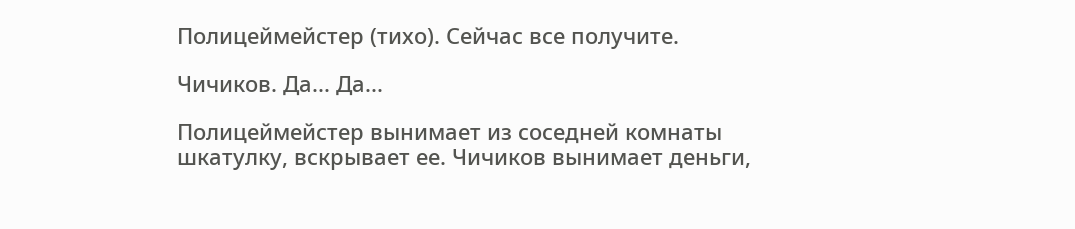Полицеймейстер (тихо). Сейчас все получите.

Чичиков. Да... Да...

Полицеймейстер вынимает из соседней комнаты шкатулку, вскрывает ее. Чичиков вынимает деньги,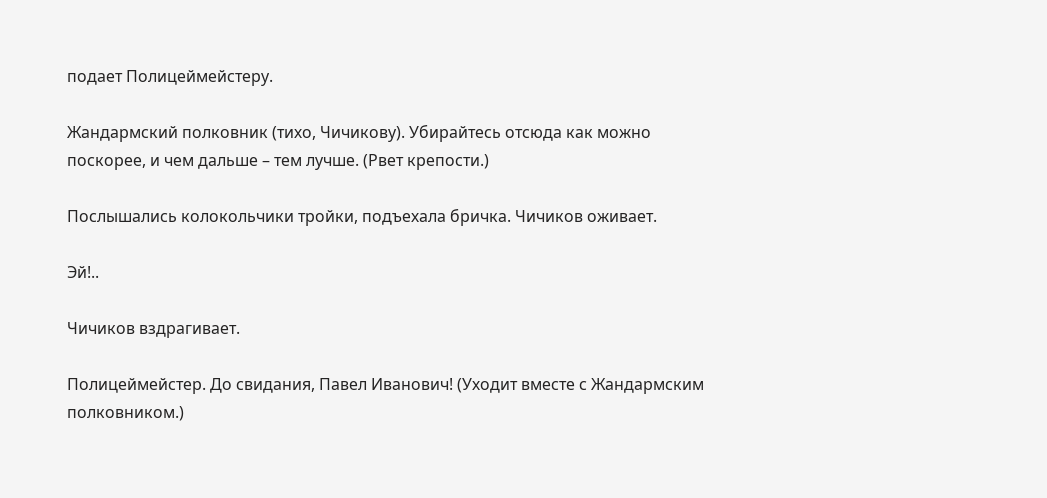подает Полицеймейстеру.

Жандармский полковник (тихо, Чичикову). Убирайтесь отсюда как можно поскорее, и чем дальше – тем лучше. (Рвет крепости.)

Послышались колокольчики тройки, подъехала бричка. Чичиков оживает.

Эй!..

Чичиков вздрагивает.

Полицеймейстер. До свидания, Павел Иванович! (Уходит вместе с Жандармским полковником.)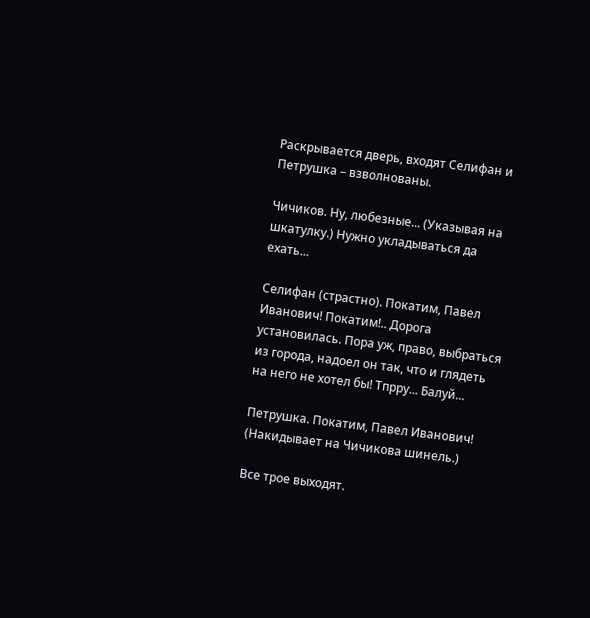Раскрывается дверь, входят Селифан и Петрушка – взволнованы.

Чичиков. Ну, любезные... (Указывая на шкатулку.) Нужно укладываться да ехать...

Селифан (страстно). Покатим, Павел Иванович! Покатим!.. Дорога установилась. Пора уж, право, выбраться из города, надоел он так, что и глядеть на него не хотел бы! Тпрру... Балуй...

Петрушка. Покатим, Павел Иванович! (Накидывает на Чичикова шинель.)

Все трое выходят.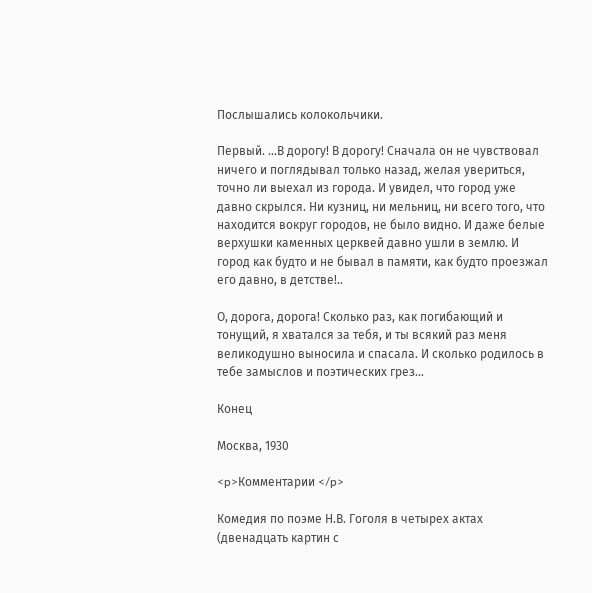Послышались колокольчики.

Первый. ...В дорогу! В дорогу! Сначала он не чувствовал ничего и поглядывал только назад, желая увериться, точно ли выехал из города. И увидел, что город уже давно скрылся. Ни кузниц, ни мельниц, ни всего того, что находится вокруг городов, не было видно. И даже белые верхушки каменных церквей давно ушли в землю. И город как будто и не бывал в памяти, как будто проезжал его давно, в детстве!..

О, дорога, дорога! Сколько раз, как погибающий и тонущий, я хватался за тебя, и ты всякий раз меня великодушно выносила и спасала. И сколько родилось в тебе замыслов и поэтических грез...

Конец

Москва, 1930

<p>Комментарии </p>

Комедия по поэме Н.В. Гоголя в четырех актах (двенадцать картин с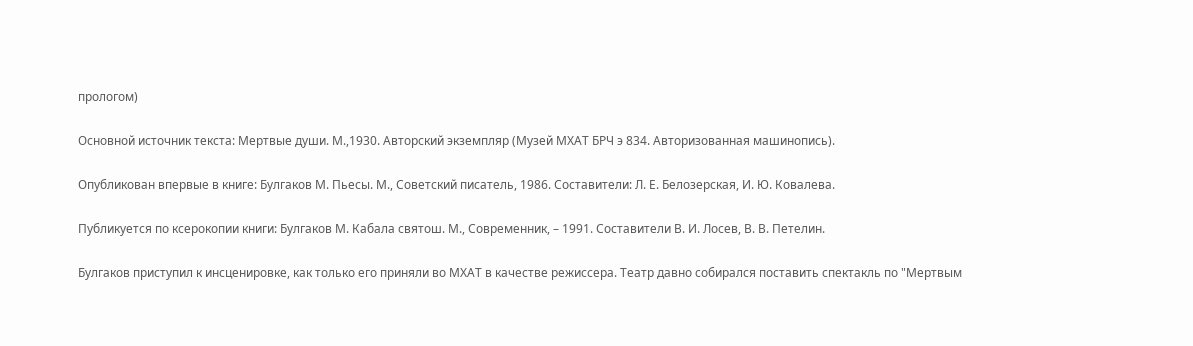прологом)

Основной источник текста: Мертвые души. М.,1930. Авторский экземпляр (Музей МХАТ БРЧ э 834. Авторизованная машинопись).

Опубликован впервые в книге: Булгаков М. Пьесы. М., Советский писатель, 1986. Составители: Л. Е. Белозерская, И. Ю. Ковалева.

Публикуется по ксерокопии книги: Булгаков М. Кабала святош. М., Современник, – 1991. Составители В. И. Лосев, В. В. Петелин.

Булгаков приступил к инсценировке, как только его приняли во МХАТ в качестве режиссера. Театр давно собирался поставить спектакль по "Мертвым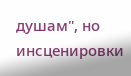душам", но инсценировки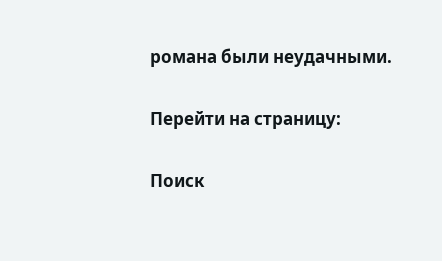романа были неудачными.

Перейти на страницу:

Поиск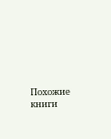Похожие книги